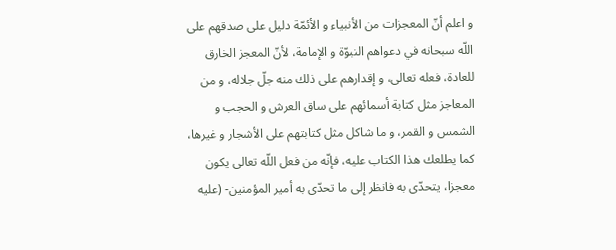و اعلم أنّ المعجزات من الأنبياء و الأئمّة دليل على صدقهم على اللّه سبحانه في دعواهم النبوّة و الإمامة، لأنّ المعجز الخارق للعادة، فعله تعالى، و إقدارهم على ذلك منه جلّ جلاله، و من المعاجز مثل كتابة أسمائهم على ساق العرش و الحجب و الشمس و القمر، و ما شاكل مثل كتابتهم على الأشجار و غيرها، كما يطلعك هذا الكتاب عليه، فإنّه من فعل اللّه تعالى يكون معجزا، يتحدّى به فانظر إلى ما تحدّى به أمير المؤمنين- (عليه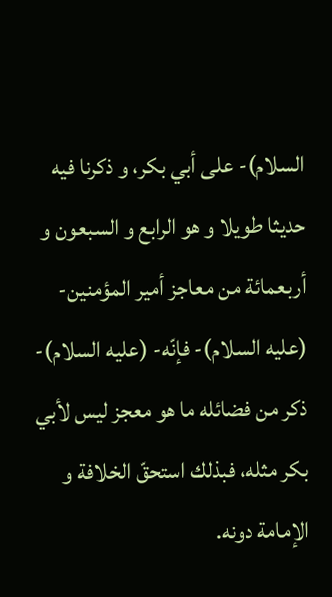السلام)- على أبي بكر، و ذكرنا فيه حديثا طويلا و هو الرابع و السبعون و أربعمائة من معاجز أمير المؤمنين- (عليه السلام)- فإنّه- (عليه السلام)- ذكر من فضائله ما هو معجز ليس لأبي بكر مثله، فبذلك استحقّ الخلافة و الإمامة دونه.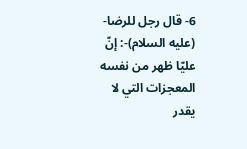6- قال رجل للرضا- (عليه السلام)-: إنّ عليّا ظهر من نفسه المعجزات التي لا يقدر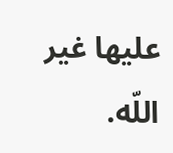عليها غير اللّه.